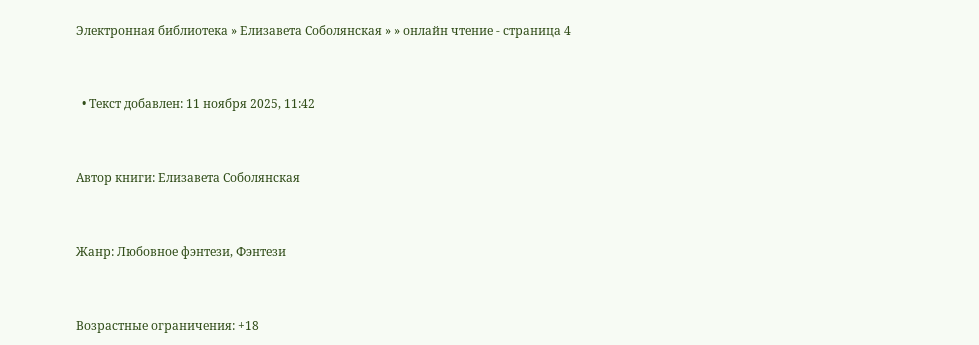Электронная библиотека » Елизавета Соболянская » » онлайн чтение - страница 4


  • Текст добавлен: 11 ноября 2025, 11:42


Автор книги: Елизавета Соболянская


Жанр: Любовное фэнтези, Фэнтези


Возрастные ограничения: +18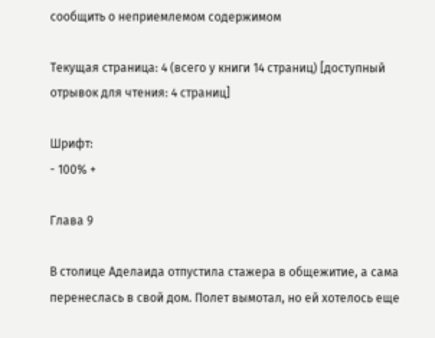сообщить о неприемлемом содержимом

Текущая страница: 4 (всего у книги 14 страниц) [доступный отрывок для чтения: 4 страниц]

Шрифт:
- 100% +

Глава 9

В столице Аделаида отпустила стажера в общежитие, а сама перенеслась в свой дом. Полет вымотал, но ей хотелось еще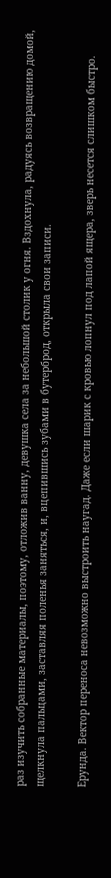раз изучить собранные материалы, поэтому, отложив ванну, девушка села за небольшой столик у огня. Вздохнула, радуясь возвращению домой, щелкнула пальцами, заставляя поленья заняться, и, вцепившись зубами в бутерброд, открыла свои записи.

Ерунда. Вектор переноса невозможно выстроить наугад. Даже если шарик с кровью лопнул под лапой ящера, зверь несется слишком быстро.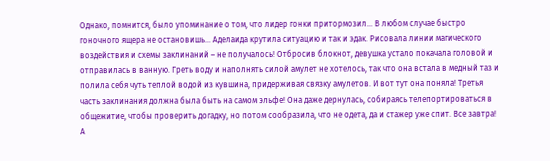Однако, помнится, было упоминание о том, что лидер гонки притормозил… В любом случае быстро гоночного ящера не остановишь… Аделаида крутила ситуацию и так и эдак. Рисовала линии магического воздействия и схемы заклинаний – не получалось! Отбросив блокнот, девушка устало покачала головой и отправилась в ванную. Греть воду и наполнять силой амулет не хотелось, так что она встала в медный таз и полила себя чуть теплой водой из кувшина, придерживая связку амулетов. И вот тут она поняла! Третья часть заклинания должна была быть на самом эльфе! Она даже дернулась, собираясь телепортироваться в общежитие, чтобы проверить догадку, но потом сообразила, что не одета, да и стажер уже спит. Все завтра! А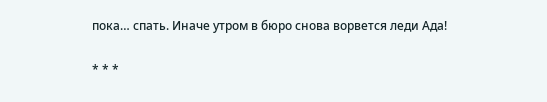пока… спать. Иначе утром в бюро снова ворвется леди Ада!

* * *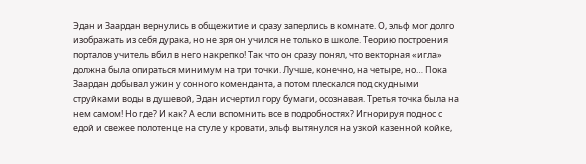Эдан и Заардан вернулись в общежитие и сразу заперлись в комнате. О, эльф мог долго изображать из себя дурака, но не зря он учился не только в школе. Теорию построения порталов учитель вбил в него накрепко! Так что он сразу понял, что векторная «игла» должна была опираться минимум на три точки. Лучше, конечно, на четыре, но… Пока Заардан добывал ужин у сонного коменданта, а потом плескался под скудными струйками воды в душевой, Эдан исчертил гору бумаги, осознавая. Третья точка была на нем самом! Но где? И как? А если вспомнить все в подробностях? Игнорируя поднос с едой и свежее полотенце на стуле у кровати, эльф вытянулся на узкой казенной койке,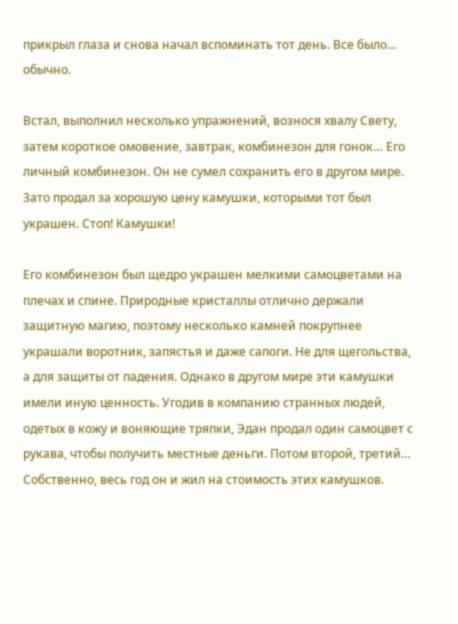прикрыл глаза и снова начал вспоминать тот день. Все было… обычно.

Встал, выполнил несколько упражнений, вознося хвалу Свету, затем короткое омовение, завтрак, комбинезон для гонок… Его личный комбинезон. Он не сумел сохранить его в другом мире. Зато продал за хорошую цену камушки, которыми тот был украшен. Стоп! Камушки!

Его комбинезон был щедро украшен мелкими самоцветами на плечах и спине. Природные кристаллы отлично держали защитную магию, поэтому несколько камней покрупнее украшали воротник, запястья и даже сапоги. Не для щегольства, а для защиты от падения. Однако в другом мире эти камушки имели иную ценность. Угодив в компанию странных людей, одетых в кожу и воняющие тряпки, Эдан продал один самоцвет с рукава, чтобы получить местные деньги. Потом второй, третий… Собственно, весь год он и жил на стоимость этих камушков.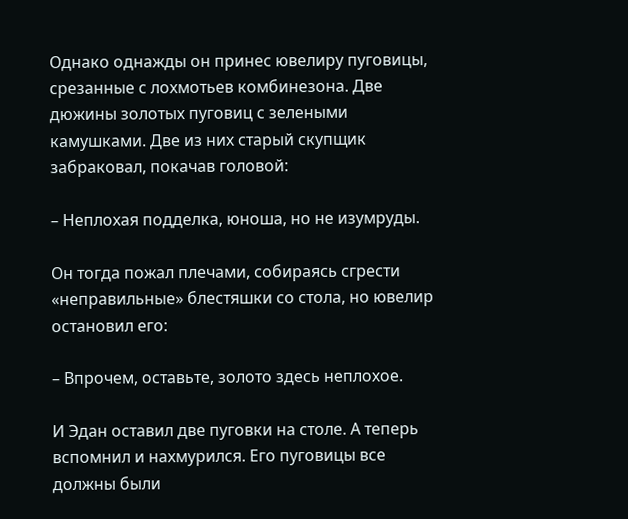Однако однажды он принес ювелиру пуговицы, срезанные с лохмотьев комбинезона. Две дюжины золотых пуговиц с зелеными камушками. Две из них старый скупщик забраковал, покачав головой:

– Неплохая подделка, юноша, но не изумруды.

Он тогда пожал плечами, собираясь сгрести «неправильные» блестяшки со стола, но ювелир остановил его:

– Впрочем, оставьте, золото здесь неплохое.

И Эдан оставил две пуговки на столе. А теперь вспомнил и нахмурился. Его пуговицы все должны были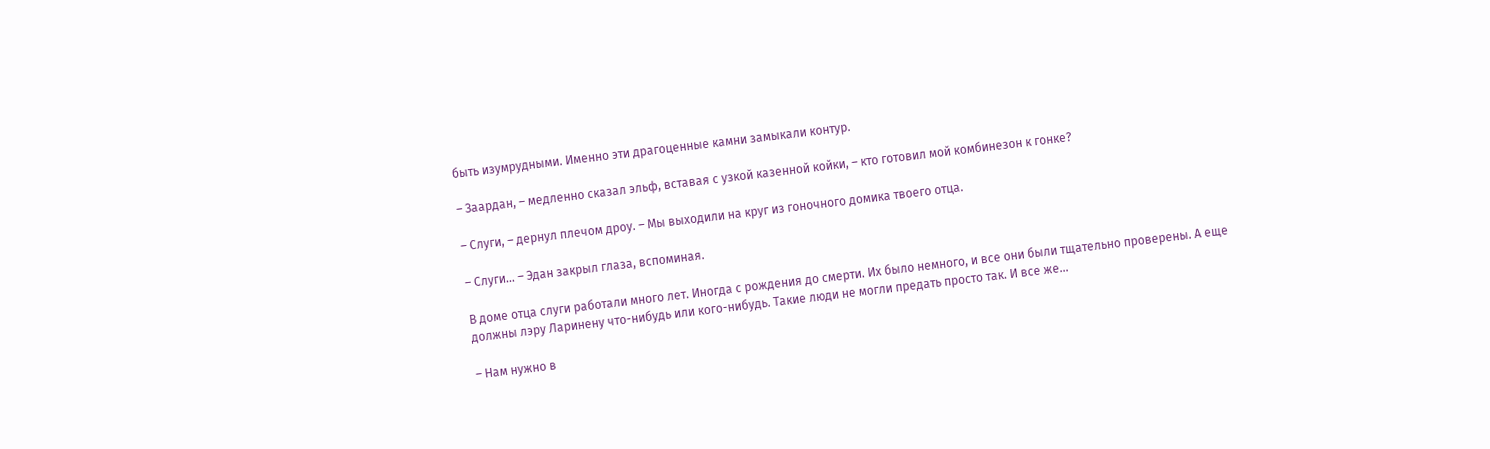быть изумрудными. Именно эти драгоценные камни замыкали контур.

– Заардан, – медленно сказал эльф, вставая с узкой казенной койки, – кто готовил мой комбинезон к гонке?

– Слуги, – дернул плечом дроу. – Мы выходили на круг из гоночного домика твоего отца.

– Слуги… – Эдан закрыл глаза, вспоминая.

В доме отца слуги работали много лет. Иногда с рождения до смерти. Их было немного, и все они были тщательно проверены. А еще должны лэру Ларинену что-нибудь или кого-нибудь. Такие люди не могли предать просто так. И все же…

– Нам нужно в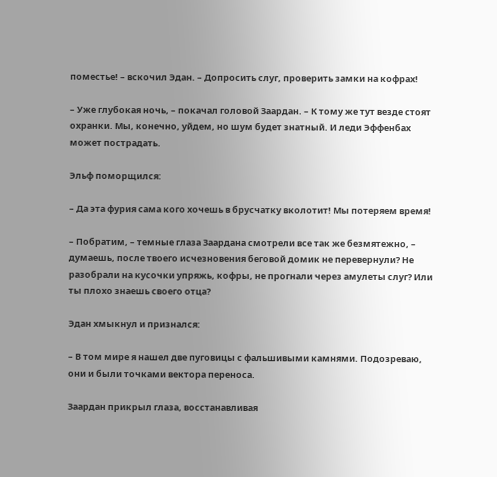поместье! – вскочил Эдан. – Допросить слуг, проверить замки на кофрах!

– Уже глубокая ночь, – покачал головой Заардан. – К тому же тут везде стоят охранки. Мы, конечно, уйдем, но шум будет знатный. И леди Эффенбах может пострадать.

Эльф поморщился:

– Да эта фурия сама кого хочешь в брусчатку вколотит! Мы потеряем время!

– Побратим, – темные глаза Заардана смотрели все так же безмятежно, – думаешь, после твоего исчезновения беговой домик не перевернули? Не разобрали на кусочки упряжь, кофры, не прогнали через амулеты слуг? Или ты плохо знаешь своего отца?

Эдан хмыкнул и признался:

– В том мире я нашел две пуговицы с фальшивыми камнями. Подозреваю, они и были точками вектора переноса.

Заардан прикрыл глаза, восстанавливая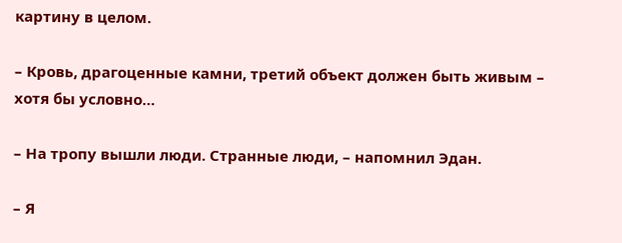картину в целом.

– Кровь, драгоценные камни, третий объект должен быть живым – хотя бы условно…

– На тропу вышли люди. Странные люди, – напомнил Эдан.

– Я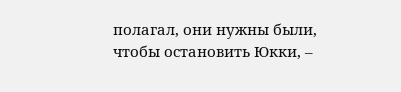полагал, они нужны были, чтобы остановить Юкки, –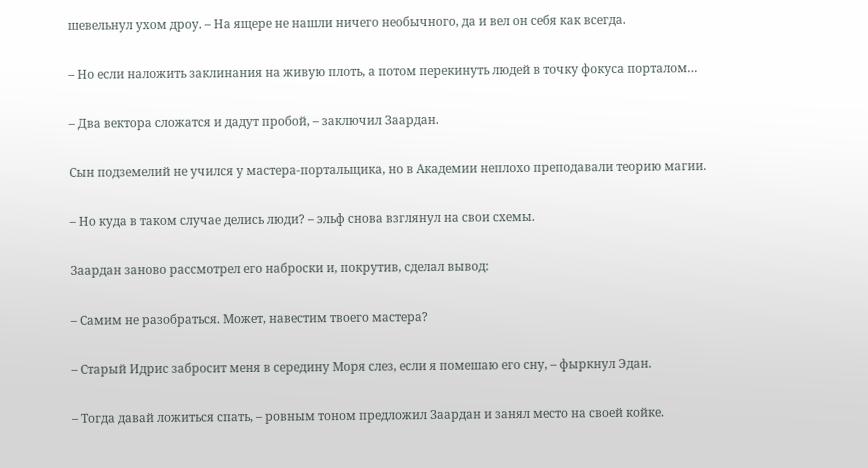шевельнул ухом дроу. – На ящере не нашли ничего необычного, да и вел он себя как всегда.

– Но если наложить заклинания на живую плоть, а потом перекинуть людей в точку фокуса порталом…

– Два вектора сложатся и дадут пробой, – заключил Заардан.

Сын подземелий не учился у мастера-портальщика, но в Академии неплохо преподавали теорию магии.

– Но куда в таком случае делись люди? – эльф снова взглянул на свои схемы.

Заардан заново рассмотрел его наброски и, покрутив, сделал вывод:

– Самим не разобраться. Может, навестим твоего мастера?

– Старый Идрис забросит меня в середину Моря слез, если я помешаю его сну, – фыркнул Эдан.

– Тогда давай ложиться спать, – ровным тоном предложил Заардан и занял место на своей койке.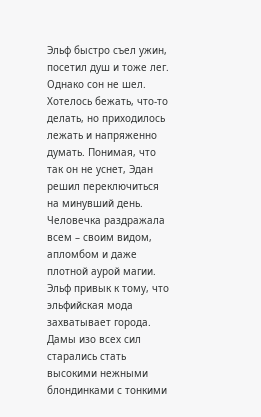Эльф быстро съел ужин, посетил душ и тоже лег. Однако сон не шел. Хотелось бежать, что-то делать, но приходилось лежать и напряженно думать. Понимая, что так он не уснет, Эдан решил переключиться на минувший день. Человечка раздражала всем – своим видом, апломбом и даже плотной аурой магии. Эльф привык к тому, что эльфийская мода захватывает города. Дамы изо всех сил старались стать высокими нежными блондинками с тонкими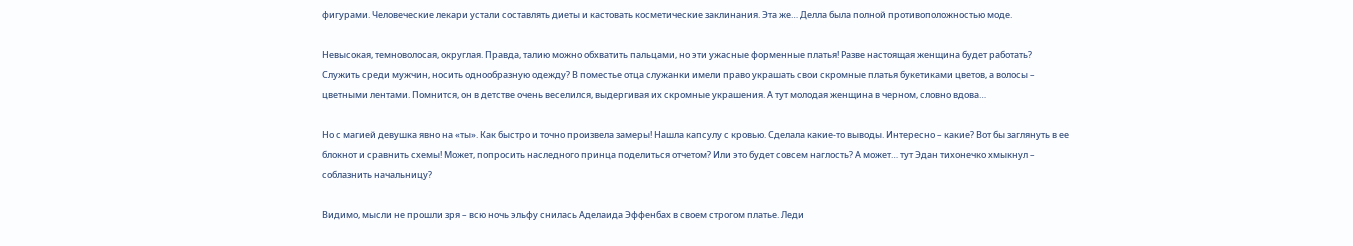фигурами. Человеческие лекари устали составлять диеты и кастовать косметические заклинания. Эта же… Делла была полной противоположностью моде.

Невысокая, темноволосая, округлая. Правда, талию можно обхватить пальцами, но эти ужасные форменные платья! Разве настоящая женщина будет работать? Служить среди мужчин, носить однообразную одежду? В поместье отца служанки имели право украшать свои скромные платья букетиками цветов, а волосы – цветными лентами. Помнится, он в детстве очень веселился, выдергивая их скромные украшения. А тут молодая женщина в черном, словно вдова…

Но с магией девушка явно на «ты». Как быстро и точно произвела замеры! Нашла капсулу с кровью. Сделала какие-то выводы. Интересно – какие? Вот бы заглянуть в ее блокнот и сравнить схемы! Может, попросить наследного принца поделиться отчетом? Или это будет совсем наглость? А может… тут Эдан тихонечко хмыкнул – соблазнить начальницу?

Видимо, мысли не прошли зря – всю ночь эльфу снилась Аделаида Эффенбах в своем строгом платье. Леди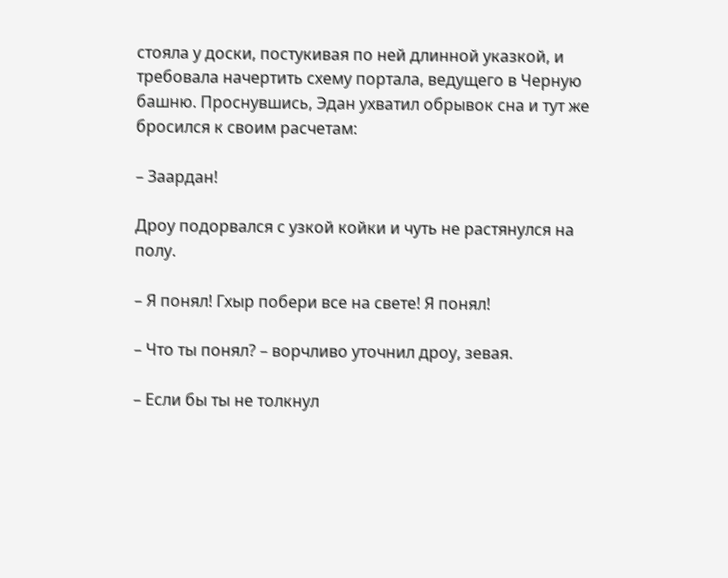стояла у доски, постукивая по ней длинной указкой, и требовала начертить схему портала, ведущего в Черную башню. Проснувшись, Эдан ухватил обрывок сна и тут же бросился к своим расчетам:

– Заардан!

Дроу подорвался с узкой койки и чуть не растянулся на полу.

– Я понял! Гхыр побери все на свете! Я понял!

– Что ты понял? – ворчливо уточнил дроу, зевая.

– Если бы ты не толкнул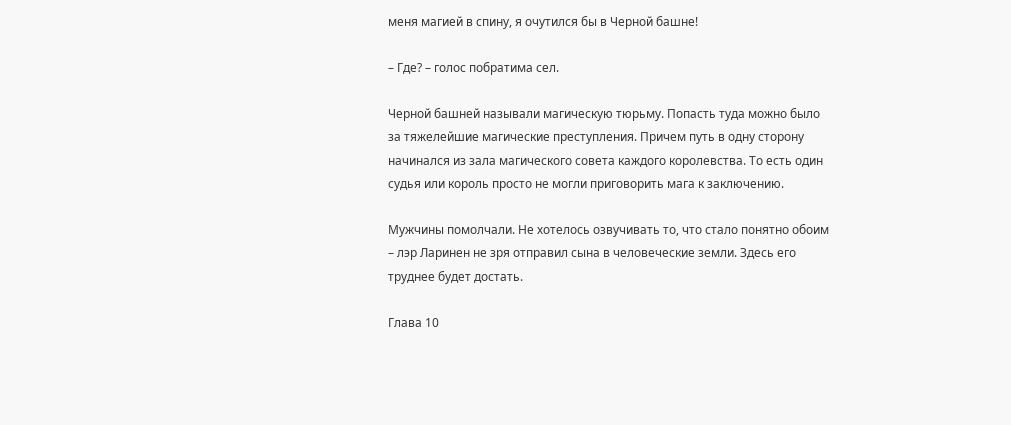меня магией в спину, я очутился бы в Черной башне!

– Где? – голос побратима сел.

Черной башней называли магическую тюрьму. Попасть туда можно было за тяжелейшие магические преступления. Причем путь в одну сторону начинался из зала магического совета каждого королевства. То есть один судья или король просто не могли приговорить мага к заключению.

Мужчины помолчали. Не хотелось озвучивать то, что стало понятно обоим – лэр Ларинен не зря отправил сына в человеческие земли. Здесь его труднее будет достать.

Глава 10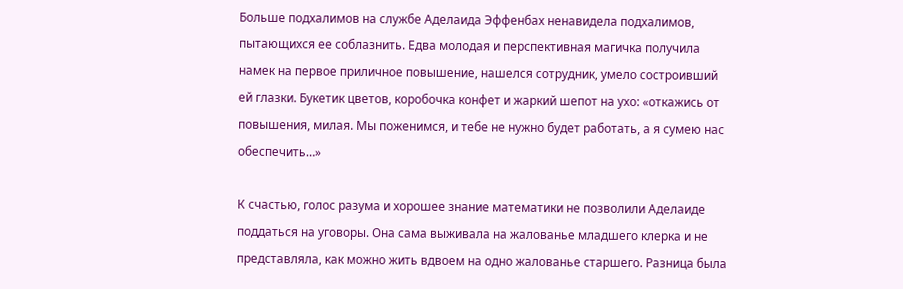Больше подхалимов на службе Аделаида Эффенбах ненавидела подхалимов, пытающихся ее соблазнить. Едва молодая и перспективная магичка получила намек на первое приличное повышение, нашелся сотрудник, умело состроивший ей глазки. Букетик цветов, коробочка конфет и жаркий шепот на ухо: «откажись от повышения, милая. Мы поженимся, и тебе не нужно будет работать, а я сумею нас обеспечить…»

К счастью, голос разума и хорошее знание математики не позволили Аделаиде поддаться на уговоры. Она сама выживала на жалованье младшего клерка и не представляла, как можно жить вдвоем на одно жалованье старшего. Разница была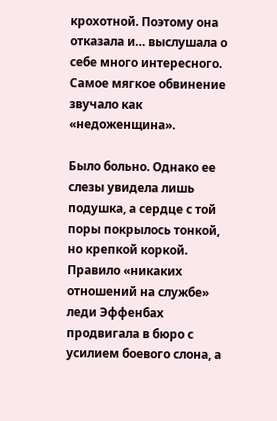крохотной. Поэтому она отказала и… выслушала о себе много интересного. Самое мягкое обвинение звучало как «недоженщина».

Было больно. Однако ее слезы увидела лишь подушка, а сердце с той поры покрылось тонкой, но крепкой коркой. Правило «никаких отношений на службе» леди Эффенбах продвигала в бюро с усилием боевого слона, а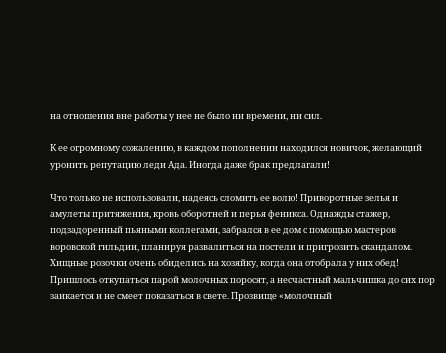на отношения вне работы у нее не было ни времени, ни сил.

К ее огромному сожалению, в каждом пополнении находился новичок, желающий уронить репутацию леди Ада. Иногда даже брак предлагали!

Что только не использовали, надеясь сломить ее волю! Приворотные зелья и амулеты притяжения, кровь оборотней и перья феникса. Однажды стажер, подзадоренный пьяными коллегами, забрался в ее дом с помощью мастеров воровской гильдии, планируя развалиться на постели и пригрозить скандалом. Хищные розочки очень обиделись на хозяйку, когда она отобрала у них обед! Пришлось откупаться парой молочных поросят, а несчастный мальчишка до сих пор заикается и не смеет показаться в свете. Прозвище «молочный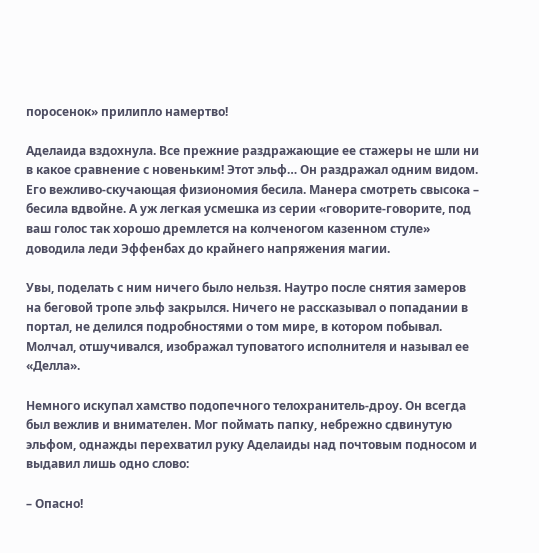поросенок» прилипло намертво!

Аделаида вздохнула. Все прежние раздражающие ее стажеры не шли ни в какое сравнение с новеньким! Этот эльф… Он раздражал одним видом. Его вежливо-скучающая физиономия бесила. Манера смотреть свысока – бесила вдвойне. А уж легкая усмешка из серии «говорите-говорите, под ваш голос так хорошо дремлется на колченогом казенном стуле» доводила леди Эффенбах до крайнего напряжения магии.

Увы, поделать с ним ничего было нельзя. Наутро после снятия замеров на беговой тропе эльф закрылся. Ничего не рассказывал о попадании в портал, не делился подробностями о том мире, в котором побывал. Молчал, отшучивался, изображал туповатого исполнителя и называл ее «Делла».

Немного искупал хамство подопечного телохранитель-дроу. Он всегда был вежлив и внимателен. Мог поймать папку, небрежно сдвинутую эльфом, однажды перехватил руку Аделаиды над почтовым подносом и выдавил лишь одно слово:

– Опасно!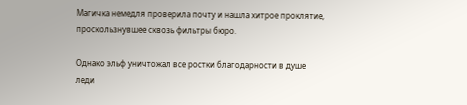Магичка немедля проверила почту и нашла хитрое проклятие, проскользнувшее сквозь фильтры бюро.

Однако эльф уничтожал все ростки благодарности в душе леди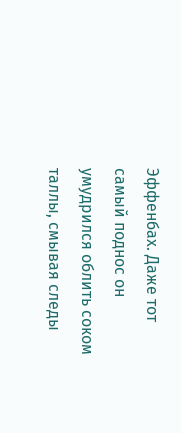Эффенбах. Даже тот самый поднос он умудрился облить соком таллы, смывая следы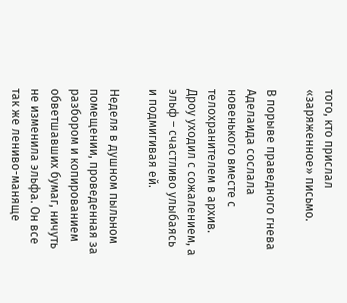того, кто прислал «заряженное» письмо.

В порыве праведного гнева Аделаида сослала новенького вместе с телохранителем в архив. Дроу уходил с сожалением, а эльф – счастливо улыбаясь и подмигивая ей.

Неделя в душном пыльном помещении, проведенная за разбором и копированием обветшавших бумаг, ничуть не изменила эльфа. Он все так же лениво-маняще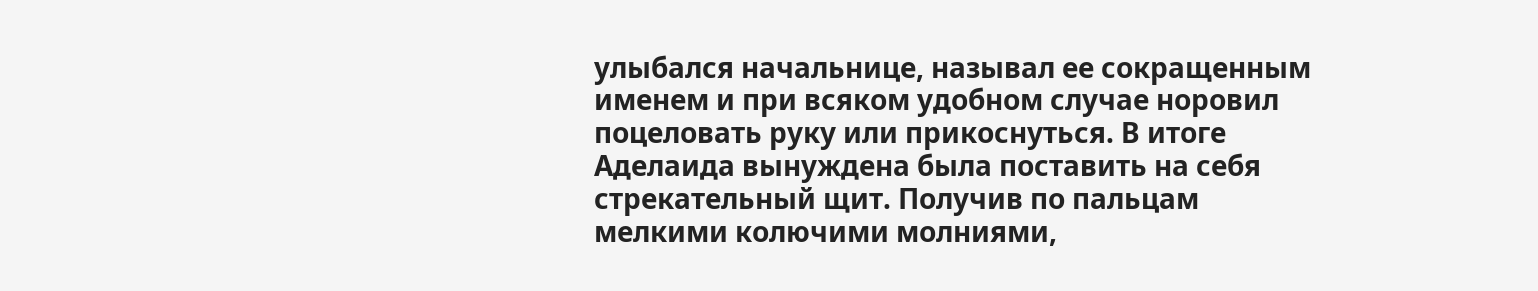улыбался начальнице, называл ее сокращенным именем и при всяком удобном случае норовил поцеловать руку или прикоснуться. В итоге Аделаида вынуждена была поставить на себя стрекательный щит. Получив по пальцам мелкими колючими молниями,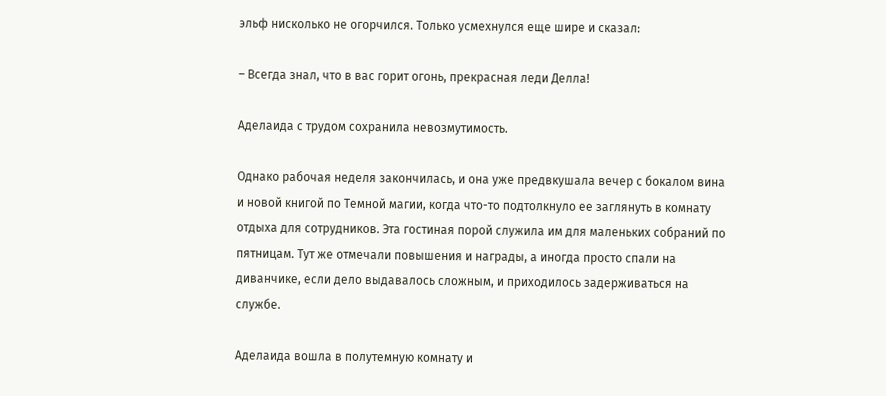эльф нисколько не огорчился. Только усмехнулся еще шире и сказал:

– Всегда знал, что в вас горит огонь, прекрасная леди Делла!

Аделаида с трудом сохранила невозмутимость.

Однако рабочая неделя закончилась, и она уже предвкушала вечер с бокалом вина и новой книгой по Темной магии, когда что-то подтолкнуло ее заглянуть в комнату отдыха для сотрудников. Эта гостиная порой служила им для маленьких собраний по пятницам. Тут же отмечали повышения и награды, а иногда просто спали на диванчике, если дело выдавалось сложным, и приходилось задерживаться на службе.

Аделаида вошла в полутемную комнату и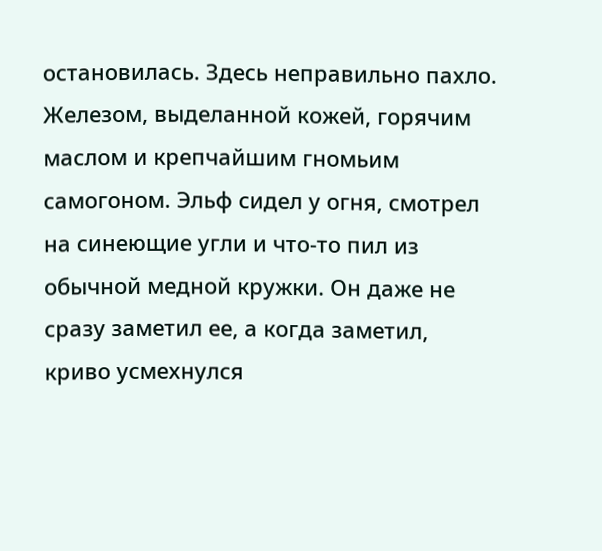остановилась. Здесь неправильно пахло. Железом, выделанной кожей, горячим маслом и крепчайшим гномьим самогоном. Эльф сидел у огня, смотрел на синеющие угли и что-то пил из обычной медной кружки. Он даже не сразу заметил ее, а когда заметил, криво усмехнулся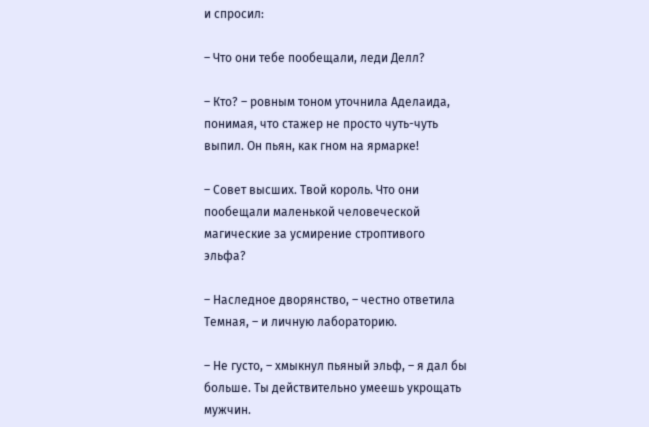и спросил:

– Что они тебе пообещали, леди Делл?

– Кто? – ровным тоном уточнила Аделаида, понимая, что стажер не просто чуть-чуть выпил. Он пьян, как гном на ярмарке!

– Совет высших. Твой король. Что они пообещали маленькой человеческой магические за усмирение строптивого эльфа?

– Наследное дворянство, – честно ответила Темная, – и личную лабораторию.

– Не густо, – хмыкнул пьяный эльф, – я дал бы больше. Ты действительно умеешь укрощать мужчин.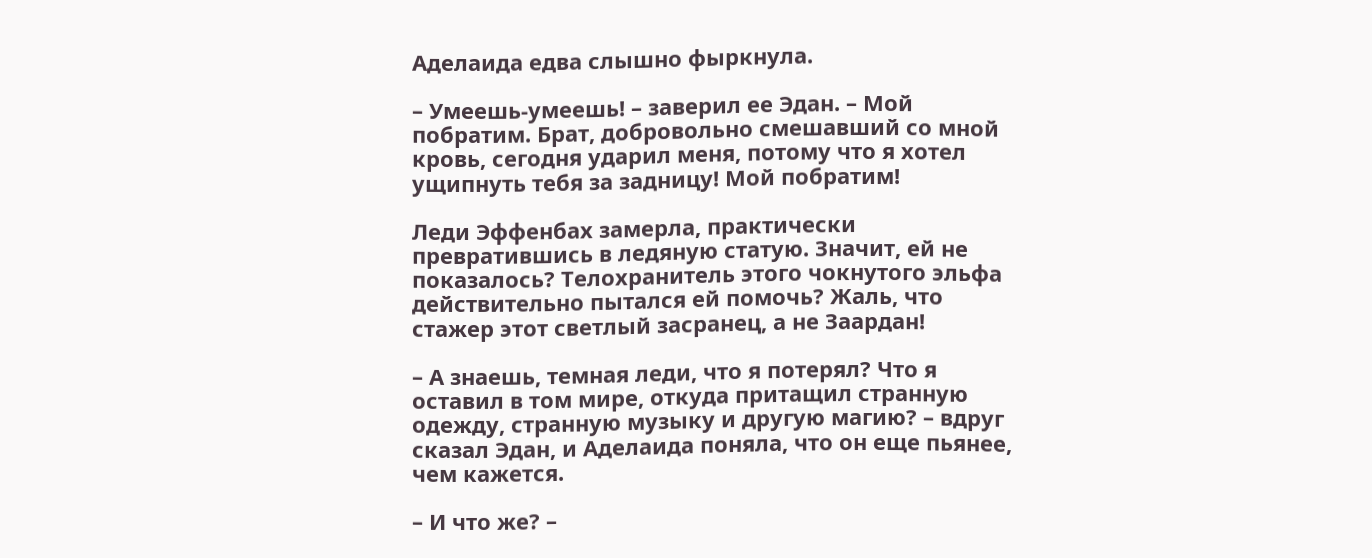Аделаида едва слышно фыркнула.

– Умеешь-умеешь! – заверил ее Эдан. – Мой побратим. Брат, добровольно смешавший со мной кровь, сегодня ударил меня, потому что я хотел ущипнуть тебя за задницу! Мой побратим!

Леди Эффенбах замерла, практически превратившись в ледяную статую. Значит, ей не показалось? Телохранитель этого чокнутого эльфа действительно пытался ей помочь? Жаль, что стажер этот светлый засранец, а не Заардан!

– А знаешь, темная леди, что я потерял? Что я оставил в том мире, откуда притащил странную одежду, странную музыку и другую магию? – вдруг сказал Эдан, и Аделаида поняла, что он еще пьянее, чем кажется.

– И что же? –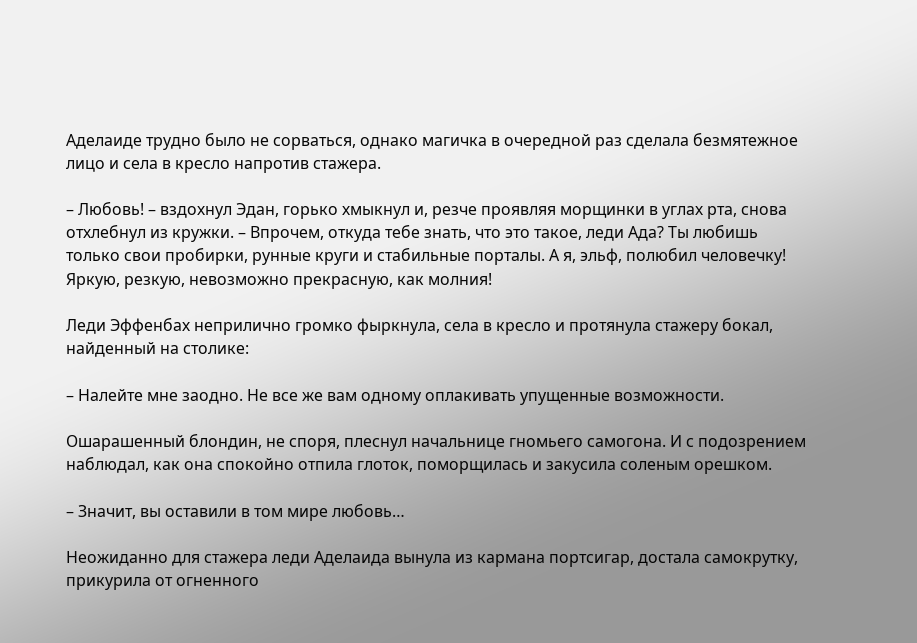Аделаиде трудно было не сорваться, однако магичка в очередной раз сделала безмятежное лицо и села в кресло напротив стажера.

– Любовь! – вздохнул Эдан, горько хмыкнул и, резче проявляя морщинки в углах рта, снова отхлебнул из кружки. – Впрочем, откуда тебе знать, что это такое, леди Ада? Ты любишь только свои пробирки, рунные круги и стабильные порталы. А я, эльф, полюбил человечку! Яркую, резкую, невозможно прекрасную, как молния!

Леди Эффенбах неприлично громко фыркнула, села в кресло и протянула стажеру бокал, найденный на столике:

– Налейте мне заодно. Не все же вам одному оплакивать упущенные возможности.

Ошарашенный блондин, не споря, плеснул начальнице гномьего самогона. И с подозрением наблюдал, как она спокойно отпила глоток, поморщилась и закусила соленым орешком.

– Значит, вы оставили в том мире любовь…

Неожиданно для стажера леди Аделаида вынула из кармана портсигар, достала самокрутку, прикурила от огненного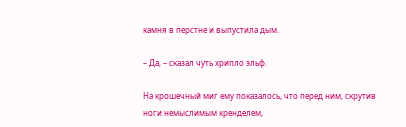камня в перстне и выпустила дым.

– Да, – сказал чуть хрипло эльф.

На крошечный миг ему показалось, что перед ним, скрутив ноги немыслимым кренделем,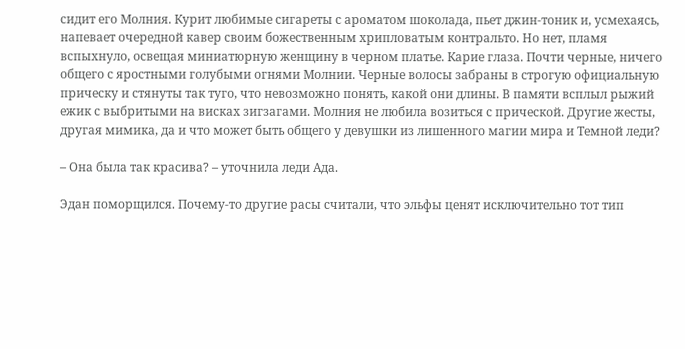сидит его Молния. Курит любимые сигареты с ароматом шоколада, пьет джин-тоник и, усмехаясь, напевает очередной кавер своим божественным хрипловатым контральто. Но нет, пламя вспыхнуло, освещая миниатюрную женщину в черном платье. Карие глаза. Почти черные, ничего общего с яростными голубыми огнями Молнии. Черные волосы забраны в строгую официальную прическу и стянуты так туго, что невозможно понять, какой они длины. В памяти всплыл рыжий ежик с выбритыми на висках зигзагами. Молния не любила возиться с прической. Другие жесты, другая мимика, да и что может быть общего у девушки из лишенного магии мира и Темной леди?

– Она была так красива? – уточнила леди Ада.

Эдан поморщился. Почему-то другие расы считали, что эльфы ценят исключительно тот тип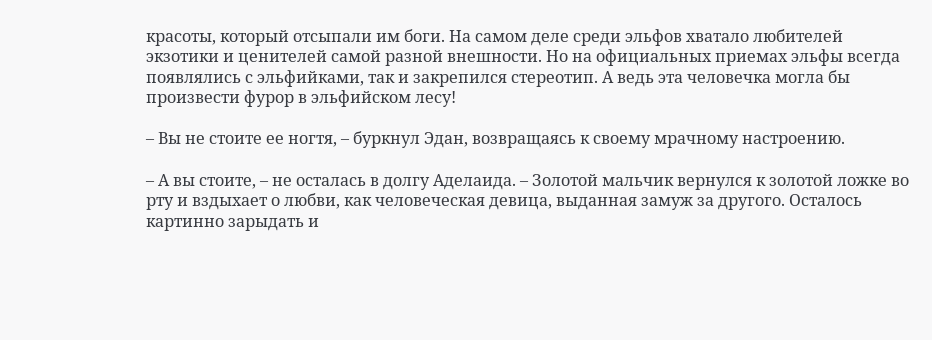красоты, который отсыпали им боги. На самом деле среди эльфов хватало любителей экзотики и ценителей самой разной внешности. Но на официальных приемах эльфы всегда появлялись с эльфийками, так и закрепился стереотип. А ведь эта человечка могла бы произвести фурор в эльфийском лесу!

– Вы не стоите ее ногтя, – буркнул Эдан, возвращаясь к своему мрачному настроению.

– А вы стоите, – не осталась в долгу Аделаида. – Золотой мальчик вернулся к золотой ложке во рту и вздыхает о любви, как человеческая девица, выданная замуж за другого. Осталось картинно зарыдать и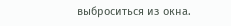выброситься из окна.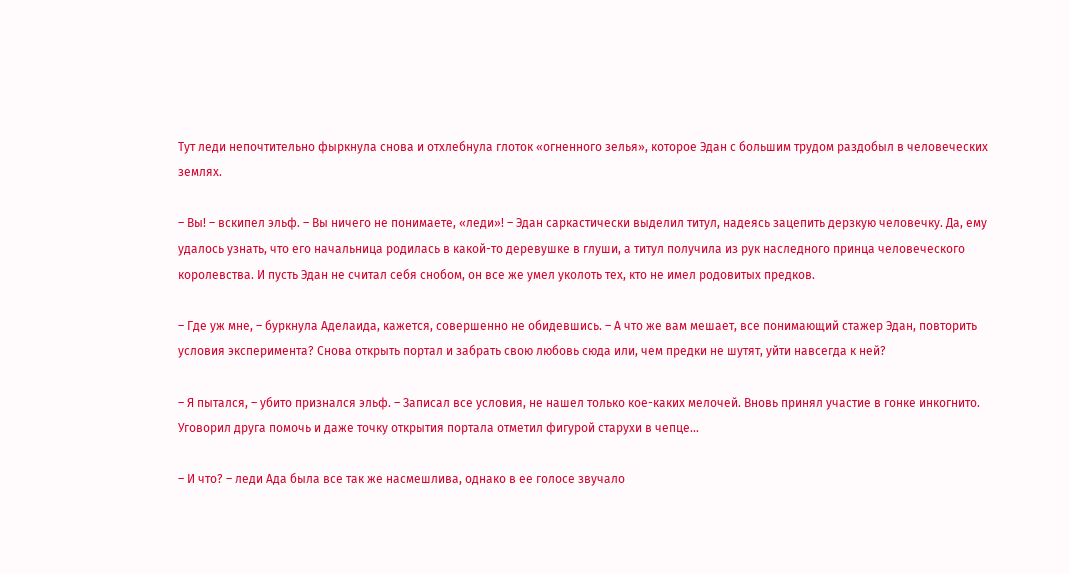Тут леди непочтительно фыркнула снова и отхлебнула глоток «огненного зелья», которое Эдан с большим трудом раздобыл в человеческих землях.

– Вы! – вскипел эльф. – Вы ничего не понимаете, «леди»! – Эдан саркастически выделил титул, надеясь зацепить дерзкую человечку. Да, ему удалось узнать, что его начальница родилась в какой-то деревушке в глуши, а титул получила из рук наследного принца человеческого королевства. И пусть Эдан не считал себя снобом, он все же умел уколоть тех, кто не имел родовитых предков.

– Где уж мне, – буркнула Аделаида, кажется, совершенно не обидевшись. – А что же вам мешает, все понимающий стажер Эдан, повторить условия эксперимента? Снова открыть портал и забрать свою любовь сюда или, чем предки не шутят, уйти навсегда к ней?

– Я пытался, – убито признался эльф. – Записал все условия, не нашел только кое-каких мелочей. Вновь принял участие в гонке инкогнито. Уговорил друга помочь и даже точку открытия портала отметил фигурой старухи в чепце…

– И что? – леди Ада была все так же насмешлива, однако в ее голосе звучало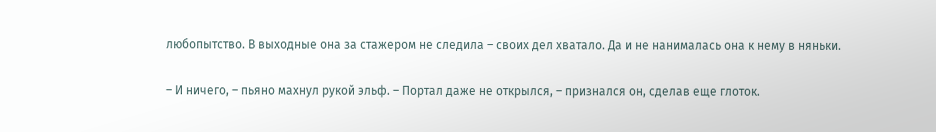любопытство. В выходные она за стажером не следила – своих дел хватало. Да и не нанималась она к нему в няньки.

– И ничего, – пьяно махнул рукой эльф. – Портал даже не открылся, – признался он, сделав еще глоток.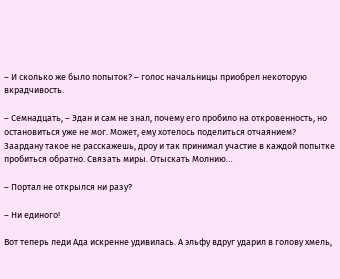– И сколько же было попыток? – голос начальницы приобрел некоторую вкрадчивость.

– Семнадцать, – Эдан и сам не знал, почему его пробило на откровенность, но остановиться уже не мог. Может, ему хотелось поделиться отчаянием? Заардану такое не расскажешь, дроу и так принимал участие в каждой попытке пробиться обратно. Связать миры. Отыскать Молнию…

– Портал не открылся ни разу?

– Ни единого!

Вот теперь леди Ада искренне удивилась. А эльфу вдруг ударил в голову хмель,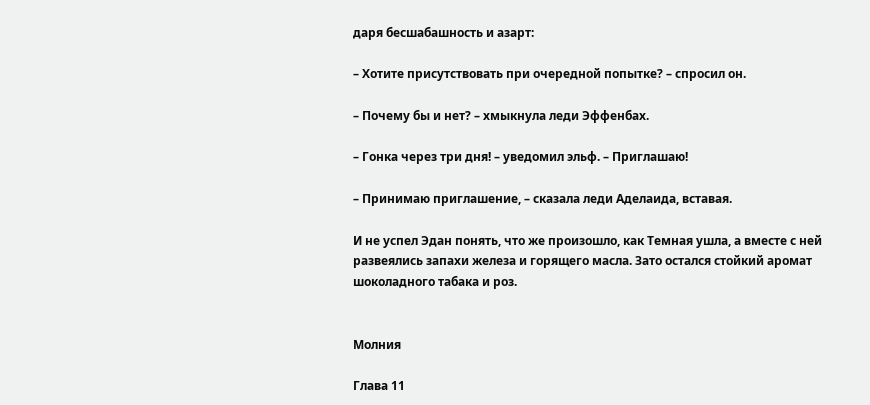даря бесшабашность и азарт:

– Хотите присутствовать при очередной попытке? – спросил он.

– Почему бы и нет? – хмыкнула леди Эффенбах.

– Гонка через три дня! – уведомил эльф. – Приглашаю!

– Принимаю приглашение, – сказала леди Аделаида, вставая.

И не успел Эдан понять, что же произошло, как Темная ушла, а вместе с ней развеялись запахи железа и горящего масла. Зато остался стойкий аромат шоколадного табака и роз.


Молния

Глава 11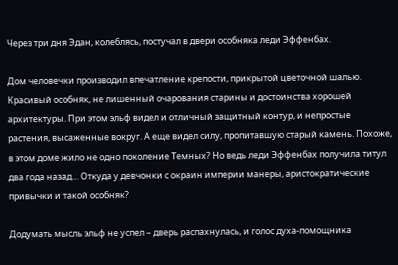Через три дня Эдан, колеблясь, постучал в двери особняка леди Эффенбах.

Дом человечки производил впечатление крепости, прикрытой цветочной шалью. Красивый особняк, не лишенный очарования старины и достоинства хорошей архитектуры. При этом эльф видел и отличный защитный контур, и непростые растения, высаженные вокруг. А еще видел силу, пропитавшую старый камень. Похоже, в этом доме жило не одно поколение Темных? Но ведь леди Эффенбах получила титул два года назад… Откуда у девчонки с окраин империи манеры, аристократические привычки и такой особняк?

Додумать мысль эльф не успел – дверь распахнулась, и голос духа-помощника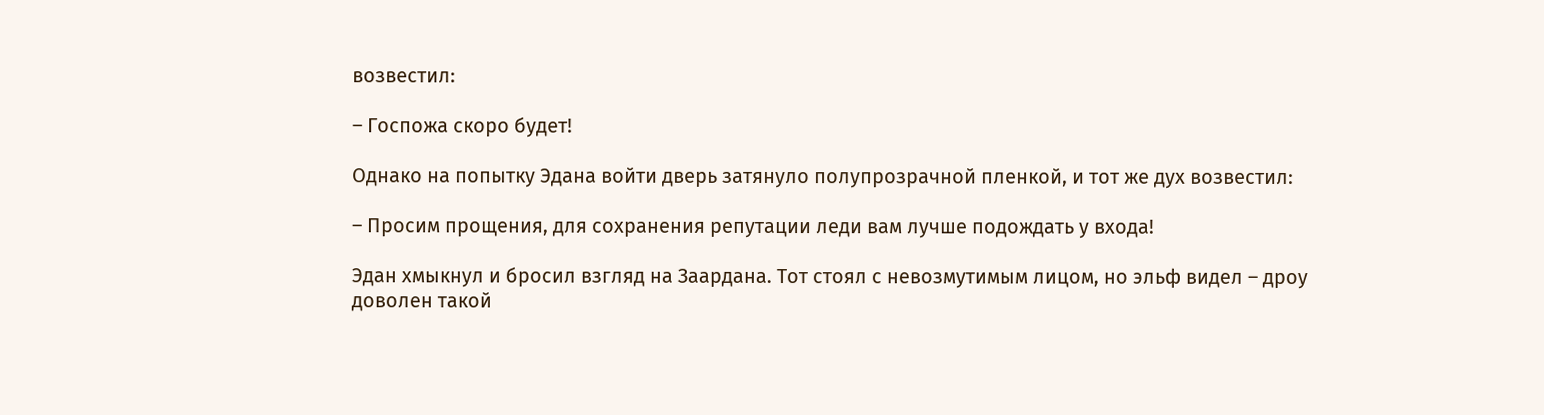возвестил:

– Госпожа скоро будет!

Однако на попытку Эдана войти дверь затянуло полупрозрачной пленкой, и тот же дух возвестил:

– Просим прощения, для сохранения репутации леди вам лучше подождать у входа!

Эдан хмыкнул и бросил взгляд на Заардана. Тот стоял с невозмутимым лицом, но эльф видел – дроу доволен такой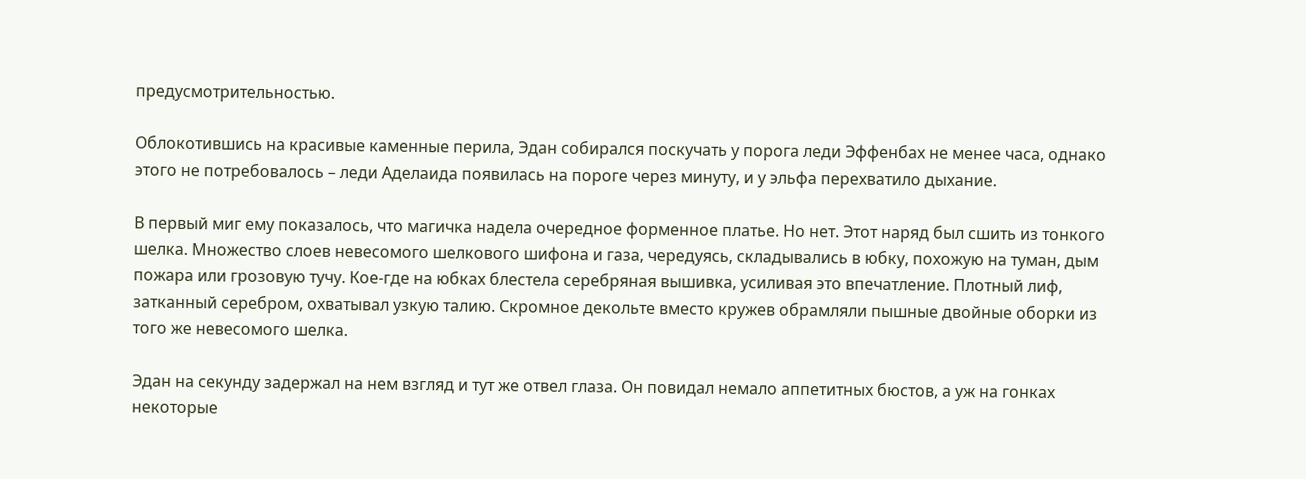предусмотрительностью.

Облокотившись на красивые каменные перила, Эдан собирался поскучать у порога леди Эффенбах не менее часа, однако этого не потребовалось – леди Аделаида появилась на пороге через минуту, и у эльфа перехватило дыхание.

В первый миг ему показалось, что магичка надела очередное форменное платье. Но нет. Этот наряд был сшить из тонкого шелка. Множество слоев невесомого шелкового шифона и газа, чередуясь, складывались в юбку, похожую на туман, дым пожара или грозовую тучу. Кое-где на юбках блестела серебряная вышивка, усиливая это впечатление. Плотный лиф, затканный серебром, охватывал узкую талию. Скромное декольте вместо кружев обрамляли пышные двойные оборки из того же невесомого шелка.

Эдан на секунду задержал на нем взгляд и тут же отвел глаза. Он повидал немало аппетитных бюстов, а уж на гонках некоторые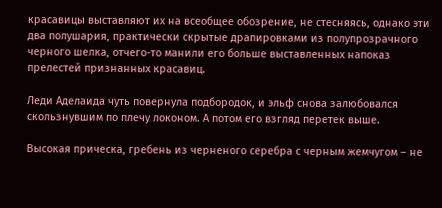красавицы выставляют их на всеобщее обозрение, не стесняясь, однако эти два полушария, практически скрытые драпировками из полупрозрачного черного шелка, отчего-то манили его больше выставленных напоказ прелестей признанных красавиц.

Леди Аделаида чуть повернула подбородок, и эльф снова залюбовался скользнувшим по плечу локоном. А потом его взгляд перетек выше.

Высокая прическа, гребень из черненого серебра с черным жемчугом – не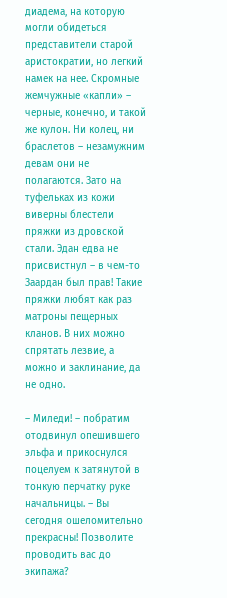диадема, на которую могли обидеться представители старой аристократии, но легкий намек на нее. Скромные жемчужные «капли» – черные, конечно, и такой же кулон. Ни колец, ни браслетов – незамужним девам они не полагаются. Зато на туфельках из кожи виверны блестели пряжки из дровской стали. Эдан едва не присвистнул – в чем-то Заардан был прав! Такие пряжки любят как раз матроны пещерных кланов. В них можно спрятать лезвие, а можно и заклинание, да не одно.

– Миледи! – побратим отодвинул опешившего эльфа и прикоснулся поцелуем к затянутой в тонкую перчатку руке начальницы. – Вы сегодня ошеломительно прекрасны! Позволите проводить вас до экипажа?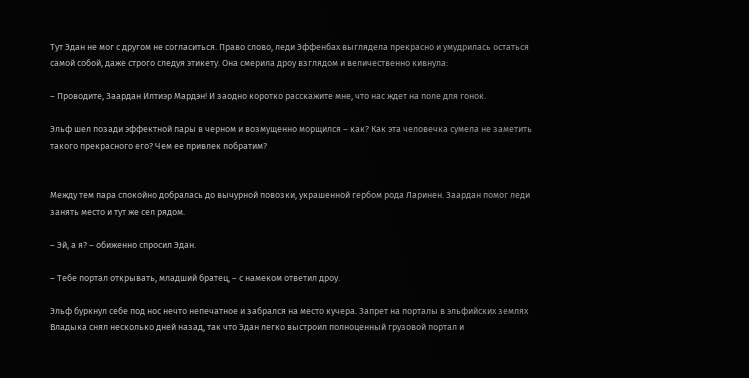Тут Эдан не мог с другом не согласиться. Право слово, леди Эффенбах выглядела прекрасно и умудрилась остаться самой собой, даже строго следуя этикету. Она смерила дроу взглядом и величественно кивнула:

– Проводите, Заардан Илтиэр Мардэн! И заодно коротко расскажите мне, что нас ждет на поле для гонок.

Эльф шел позади эффектной пары в черном и возмущенно морщился – как? Как эта человечка сумела не заметить такого прекрасного его? Чем ее привлек побратим?


Между тем пара спокойно добралась до вычурной повозки, украшенной гербом рода Ларинен. Заардан помог леди занять место и тут же сел рядом.

– Эй, а я? – обиженно спросил Эдан.

– Тебе портал открывать, младший братец, – с намеком ответил дроу.

Эльф буркнул себе под нос нечто непечатное и забрался на место кучера. Запрет на порталы в эльфийских землях Владыка снял несколько дней назад, так что Эдан легко выстроил полноценный грузовой портал и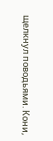щелкнул поводьями. Кони,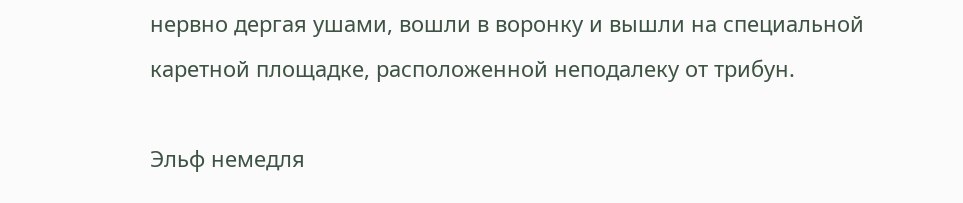нервно дергая ушами, вошли в воронку и вышли на специальной каретной площадке, расположенной неподалеку от трибун.

Эльф немедля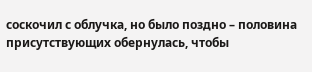соскочил с облучка, но было поздно – половина присутствующих обернулась, чтобы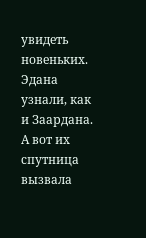увидеть новеньких. Эдана узнали, как и Заардана. А вот их спутница вызвала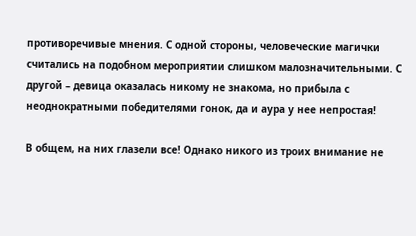противоречивые мнения. С одной стороны, человеческие магички считались на подобном мероприятии слишком малозначительными. С другой – девица оказалась никому не знакома, но прибыла с неоднократными победителями гонок, да и аура у нее непростая!

В общем, на них глазели все! Однако никого из троих внимание не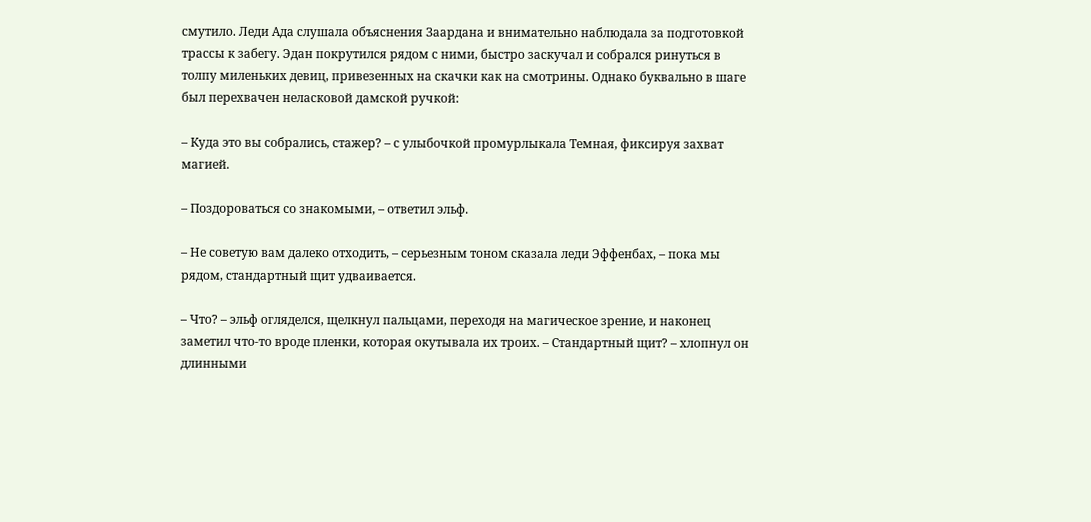смутило. Леди Ада слушала объяснения Заардана и внимательно наблюдала за подготовкой трассы к забегу. Эдан покрутился рядом с ними, быстро заскучал и собрался ринуться в толпу миленьких девиц, привезенных на скачки как на смотрины. Однако буквально в шаге был перехвачен неласковой дамской ручкой:

– Куда это вы собрались, стажер? – с улыбочкой промурлыкала Темная, фиксируя захват магией.

– Поздороваться со знакомыми, – ответил эльф.

– Не советую вам далеко отходить, – серьезным тоном сказала леди Эффенбах, – пока мы рядом, стандартный щит удваивается.

– Что? – эльф огляделся, щелкнул пальцами, переходя на магическое зрение, и наконец заметил что-то вроде пленки, которая окутывала их троих. – Стандартный щит? – хлопнул он длинными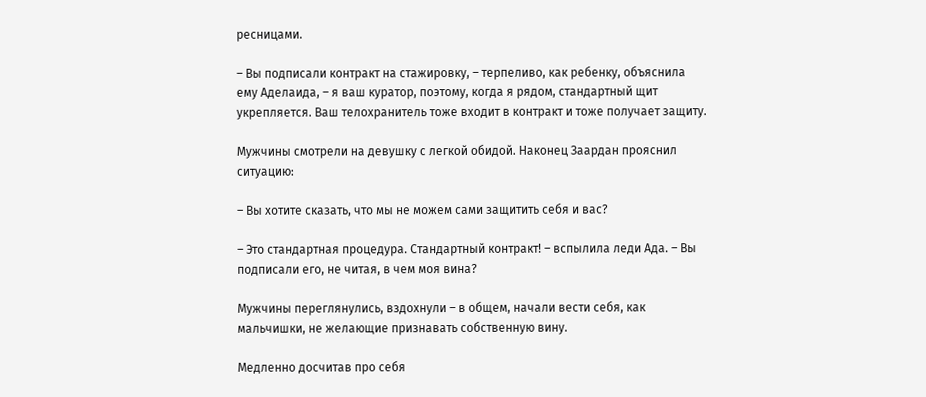ресницами.

– Вы подписали контракт на стажировку, – терпеливо, как ребенку, объяснила ему Аделаида, – я ваш куратор, поэтому, когда я рядом, стандартный щит укрепляется. Ваш телохранитель тоже входит в контракт и тоже получает защиту.

Мужчины смотрели на девушку с легкой обидой. Наконец Заардан прояснил ситуацию:

– Вы хотите сказать, что мы не можем сами защитить себя и вас?

– Это стандартная процедура. Стандартный контракт! – вспылила леди Ада. – Вы подписали его, не читая, в чем моя вина?

Мужчины переглянулись, вздохнули – в общем, начали вести себя, как мальчишки, не желающие признавать собственную вину.

Медленно досчитав про себя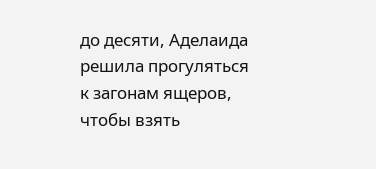до десяти, Аделаида решила прогуляться к загонам ящеров, чтобы взять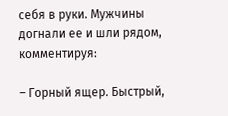себя в руки. Мужчины догнали ее и шли рядом, комментируя:

– Горный ящер. Быстрый,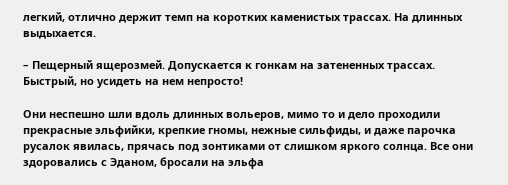легкий, отлично держит темп на коротких каменистых трассах. На длинных выдыхается.

– Пещерный ящерозмей. Допускается к гонкам на затененных трассах. Быстрый, но усидеть на нем непросто!

Они неспешно шли вдоль длинных вольеров, мимо то и дело проходили прекрасные эльфийки, крепкие гномы, нежные сильфиды, и даже парочка русалок явилась, прячась под зонтиками от слишком яркого солнца. Все они здоровались с Эданом, бросали на эльфа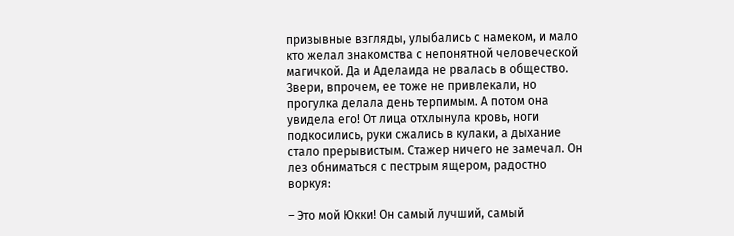призывные взгляды, улыбались с намеком, и мало кто желал знакомства с непонятной человеческой магичкой. Да и Аделаида не рвалась в общество. Звери, впрочем, ее тоже не привлекали, но прогулка делала день терпимым. А потом она увидела его! От лица отхлынула кровь, ноги подкосились, руки сжались в кулаки, а дыхание стало прерывистым. Стажер ничего не замечал. Он лез обниматься с пестрым ящером, радостно воркуя:

– Это мой Юкки! Он самый лучший, самый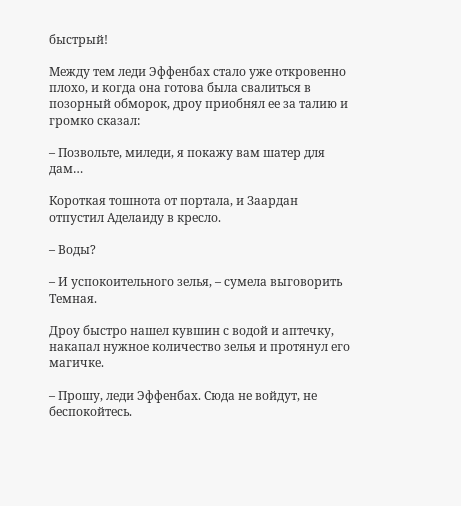быстрый!

Между тем леди Эффенбах стало уже откровенно плохо, и когда она готова была свалиться в позорный обморок, дроу приобнял ее за талию и громко сказал:

– Позвольте, миледи, я покажу вам шатер для дам…

Короткая тошнота от портала, и Заардан отпустил Аделаиду в кресло.

– Воды?

– И успокоительного зелья, – сумела выговорить Темная.

Дроу быстро нашел кувшин с водой и аптечку, накапал нужное количество зелья и протянул его магичке.

– Прошу, леди Эффенбах. Сюда не войдут, не беспокойтесь.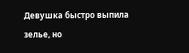Девушка быстро выпила зелье, но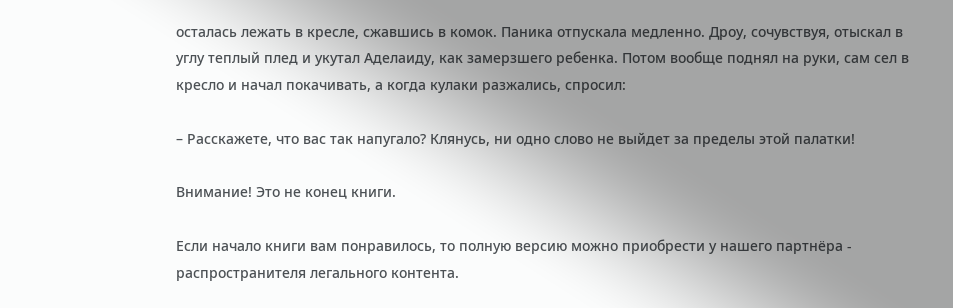осталась лежать в кресле, сжавшись в комок. Паника отпускала медленно. Дроу, сочувствуя, отыскал в углу теплый плед и укутал Аделаиду, как замерзшего ребенка. Потом вообще поднял на руки, сам сел в кресло и начал покачивать, а когда кулаки разжались, спросил:

– Расскажете, что вас так напугало? Клянусь, ни одно слово не выйдет за пределы этой палатки!

Внимание! Это не конец книги.

Если начало книги вам понравилось, то полную версию можно приобрести у нашего партнёра - распространителя легального контента.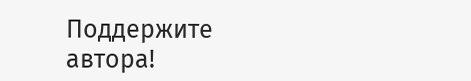Поддержите автора!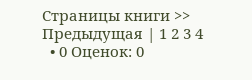Страницы книги >> Предыдущая | 1 2 3 4
  • 0 Оценок: 0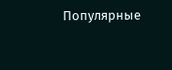Популярные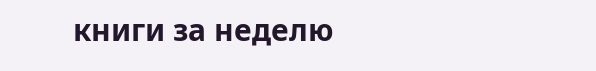книги за неделю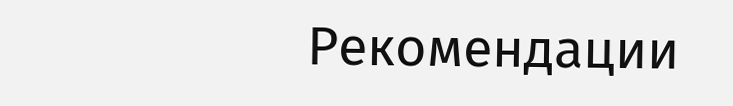Рекомендации